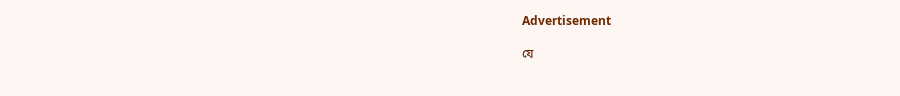Advertisement

যে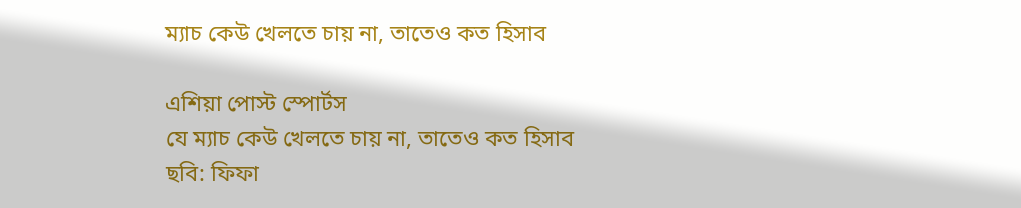ম্যাচ কেউ খেলতে চায় না, তাতেও কত হিসাব

এশিয়া পোস্ট স্পোর্টস
যে ম্যাচ কেউ খেলতে চায় না, তাতেও কত হিসাব
ছবি: ফিফা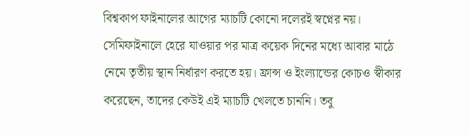বিশ্বকাপ ফাইনালের আগের ম্যাচটি কোনো দলেরই স্বপ্নের নয়। সেমিফাইনালে হেরে যাওয়ার পর মাত্র কয়েক দিনের মধ্যে আবার মাঠে নেমে তৃতীয় স্থান নির্ধারণ করতে হয়। ফ্রান্স ও ইংল্যান্ডের কোচও স্বীকার করেছেন, তাদের কেউই এই ম্যাচটি খেলতে চাননি। তবু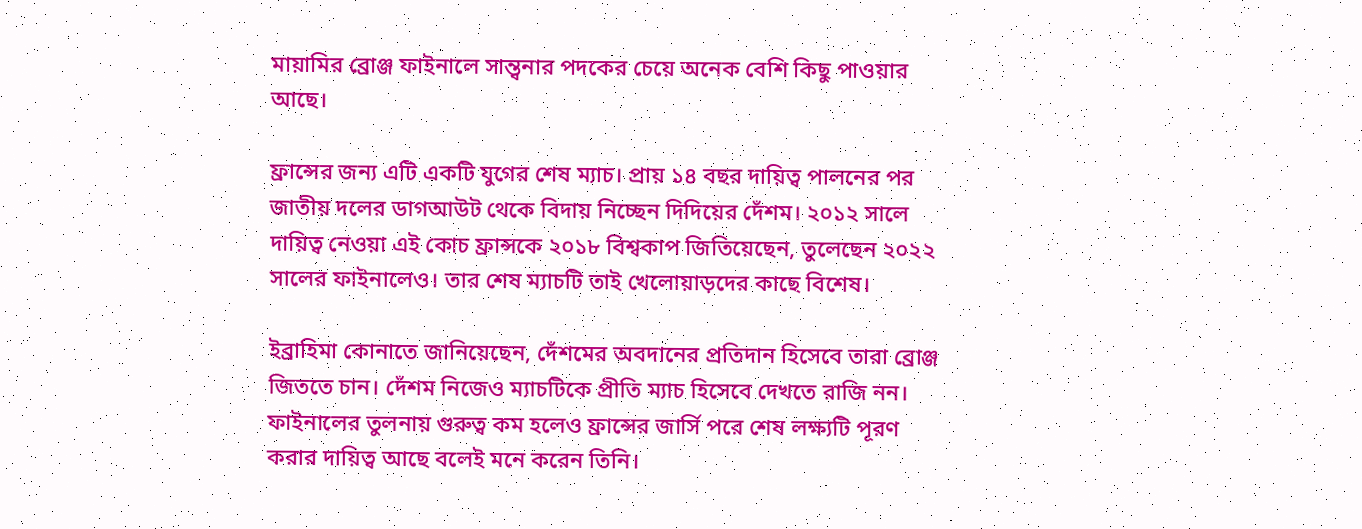মায়ামির ব্রোঞ্জ ফাইনালে সান্ত্বনার পদকের চেয়ে অনেক বেশি কিছু পাওয়ার আছে।

ফ্রান্সের জন্য এটি একটি যুগের শেষ ম্যাচ। প্রায় ১৪ বছর দায়িত্ব পালনের পর জাতীয় দলের ডাগআউট থেকে বিদায় নিচ্ছেন দিদিয়ের দেঁশম। ২০১২ সালে দায়িত্ব নেওয়া এই কোচ ফ্রান্সকে ২০১৮ বিশ্বকাপ জিতিয়েছেন, তুলেছেন ২০২২ সালের ফাইনালেও। তার শেষ ম্যাচটি তাই খেলোয়াড়দের কাছে বিশেষ।

ইব্রাহিমা কোনাতে জানিয়েছেন, দেঁশমের অবদানের প্রতিদান হিসেবে তারা ব্রোঞ্জ জিততে চান। দেঁশম নিজেও ম্যাচটিকে প্রীতি ম্যাচ হিসেবে দেখতে রাজি নন। ফাইনালের তুলনায় গুরুত্ব কম হলেও ফ্রান্সের জার্সি পরে শেষ লক্ষ্যটি পূরণ করার দায়িত্ব আছে বলেই মনে করেন তিনি।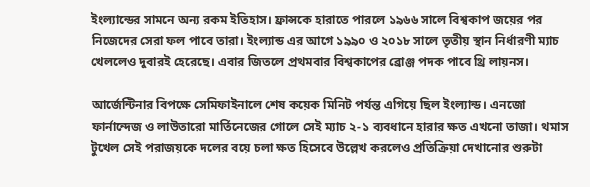ইংল্যান্ডের সামনে অন্য রকম ইতিহাস। ফ্রান্সকে হারাতে পারলে ১৯৬৬ সালে বিশ্বকাপ জয়ের পর নিজেদের সেরা ফল পাবে তারা। ইংল্যান্ড এর আগে ১৯৯০ ও ২০১৮ সালে তৃতীয় স্থান নির্ধারণী ম্যাচ খেললেও দুবারই হেরেছে। এবার জিতলে প্রথমবার বিশ্বকাপের ব্রোঞ্জ পদক পাবে থ্রি লায়নস।

আর্জেন্টিনার বিপক্ষে সেমিফাইনালে শেষ কয়েক মিনিট পর্যন্ত এগিয়ে ছিল ইংল্যান্ড। এনজো ফার্নান্দেজ ও লাউতারো মার্তিনেজের গোলে সেই ম্যাচ ২-১ ব্যবধানে হারার ক্ষত এখনো তাজা। থমাস টুখেল সেই পরাজয়কে দলের বয়ে চলা ক্ষত হিসেবে উল্লেখ করলেও প্রতিক্রিয়া দেখানোর শুরুটা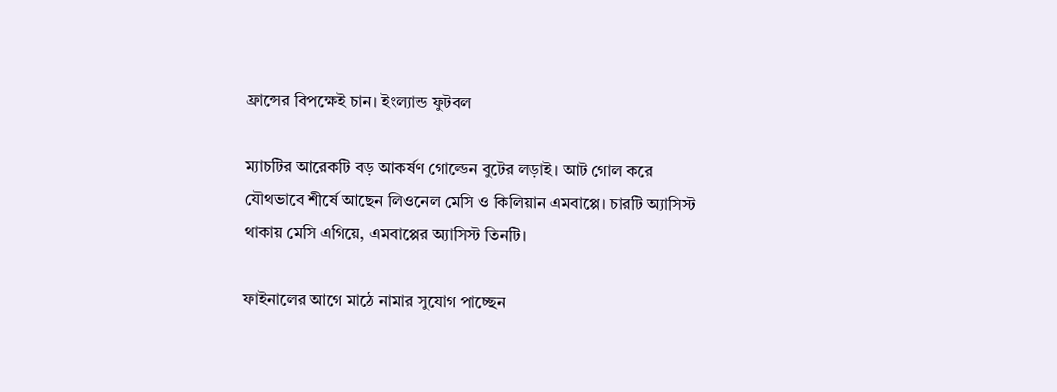ফ্রান্সের বিপক্ষেই চান। ইংল্যান্ড ফুটবল

ম্যাচটির আরেকটি বড় আকর্ষণ গোল্ডেন বুটের লড়াই। আট গোল করে যৌথভাবে শীর্ষে আছেন লিওনেল মেসি ও কিলিয়ান এমবাপ্পে। চারটি অ্যাসিস্ট থাকায় মেসি এগিয়ে, এমবাপ্পের অ্যাসিস্ট তিনটি।

ফাইনালের আগে মাঠে নামার সুযোগ পাচ্ছেন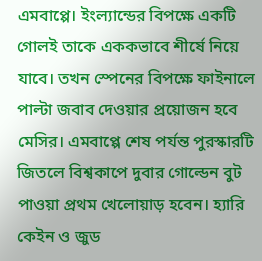এমবাপ্পে। ইংল্যান্ডের বিপক্ষে একটি গোলই তাকে এককভাবে শীর্ষে নিয়ে যাবে। তখন স্পেনের বিপক্ষে ফাইনালে পাল্টা জবাব দেওয়ার প্রয়োজন হবে মেসির। এমবাপ্পে শেষ পর্যন্ত পুরস্কারটি জিতলে বিশ্বকাপে দুবার গোল্ডেন বুট পাওয়া প্রথম খেলোয়াড় হবেন। হ্যারি কেইন ও জুড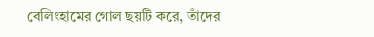বেলিংহামের গোল ছয়টি করে, তাঁদের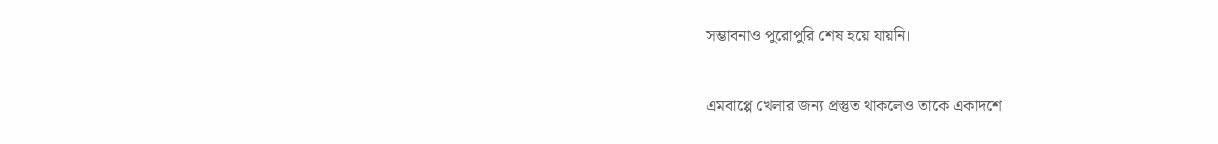সম্ভাবনাও পুরোপুরি শেষ হয়ে যায়নি।

এমবাপ্পে খেলার জন্য প্রস্তুত থাকলেও তাকে একাদশে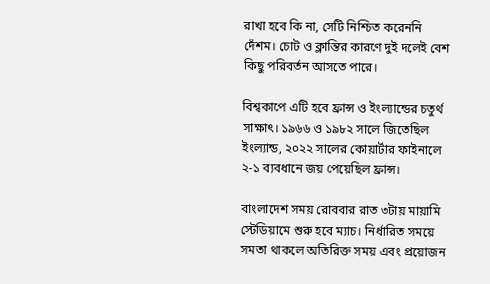রাখা হবে কি না, সেটি নিশ্চিত করেননি দেঁশম। চোট ও ক্লান্তির কারণে দুই দলেই বেশ কিছু পরিবর্তন আসতে পারে।

বিশ্বকাপে এটি হবে ফ্রান্স ও ইংল্যান্ডের চতুর্থ সাক্ষাৎ। ১৯৬৬ ও ১৯৮২ সালে জিতেছিল ইংল্যান্ড, ২০২২ সালের কোয়ার্টার ফাইনালে ২-১ ব্যবধানে জয় পেয়েছিল ফ্রান্স।

বাংলাদেশ সময় রোববার রাত ৩টায় মায়ামি স্টেডিয়ামে শুরু হবে ম্যাচ। নির্ধারিত সময়ে সমতা থাকলে অতিরিক্ত সময় এবং প্রয়োজন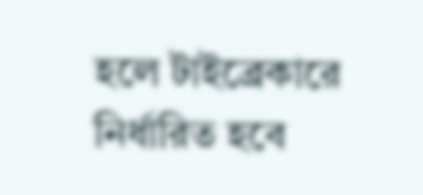হলে টাইব্রেকারে নির্ধারিত হবে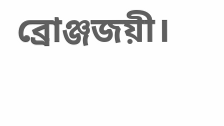ব্রোঞ্জজয়ী।